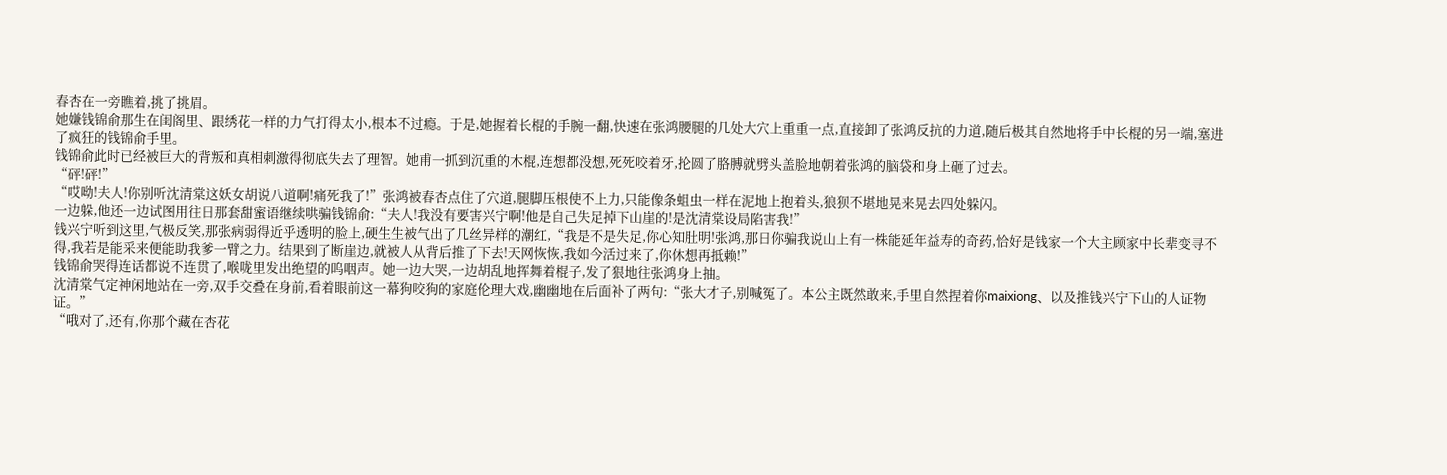春杏在一旁瞧着,挑了挑眉。
她嫌钱锦俞那生在闺阁里、跟绣花一样的力气打得太小,根本不过瘾。于是,她握着长棍的手腕一翻,快速在张鸿腰腿的几处大穴上重重一点,直接卸了张鸿反抗的力道,随后极其自然地将手中长棍的另一端,塞进了疯狂的钱锦俞手里。
钱锦俞此时已经被巨大的背叛和真相刺激得彻底失去了理智。她甫一抓到沉重的木棍,连想都没想,死死咬着牙,抡圆了胳膊就劈头盖脸地朝着张鸿的脑袋和身上砸了过去。
“砰!砰!”
“哎呦!夫人!你别听沈清棠这妖女胡说八道啊!痛死我了!”张鸿被春杏点住了穴道,腿脚压根使不上力,只能像条蛆虫一样在泥地上抱着头,狼狈不堪地晃来晃去四处躲闪。
一边躲,他还一边试图用往日那套甜蜜语继续哄骗钱锦俞:“夫人!我没有要害兴宁啊!他是自己失足掉下山崖的!是沈清棠设局陷害我!”
钱兴宁听到这里,气极反笑,那张病弱得近乎透明的脸上,硬生生被气出了几丝异样的潮红,“我是不是失足,你心知肚明!张鸿,那日你骗我说山上有一株能延年益寿的奇药,恰好是钱家一个大主顾家中长辈变寻不得,我若是能采来便能助我爹一臂之力。结果到了断崖边,就被人从背后推了下去!天网恢恢,我如今活过来了,你休想再抵赖!”
钱锦俞哭得连话都说不连贯了,喉咙里发出绝望的呜咽声。她一边大哭,一边胡乱地挥舞着棍子,发了狠地往张鸿身上抽。
沈清棠气定神闲地站在一旁,双手交叠在身前,看着眼前这一幕狗咬狗的家庭伦理大戏,幽幽地在后面补了两句:“张大才子,别喊冤了。本公主既然敢来,手里自然捏着你maixiong、以及推钱兴宁下山的人证物证。”
“哦对了,还有,你那个藏在杏花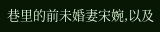巷里的前未婚妻宋婉,以及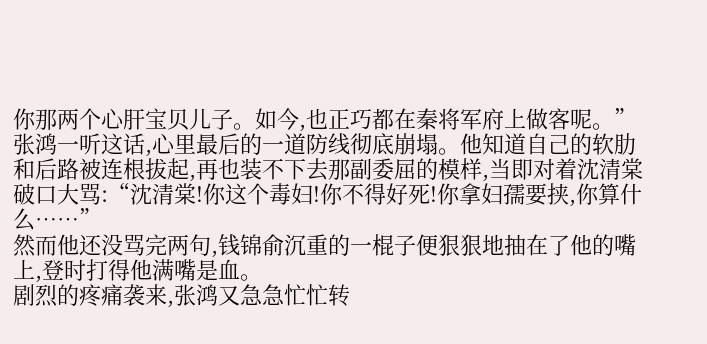你那两个心肝宝贝儿子。如今,也正巧都在秦将军府上做客呢。”
张鸿一听这话,心里最后的一道防线彻底崩塌。他知道自己的软肋和后路被连根拔起,再也装不下去那副委屈的模样,当即对着沈清棠破口大骂:“沈清棠!你这个毒妇!你不得好死!你拿妇孺要挟,你算什么……”
然而他还没骂完两句,钱锦俞沉重的一棍子便狠狠地抽在了他的嘴上,登时打得他满嘴是血。
剧烈的疼痛袭来,张鸿又急急忙忙转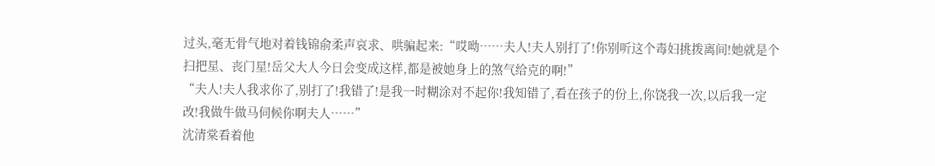过头,毫无骨气地对着钱锦俞柔声哀求、哄骗起来:“哎呦……夫人!夫人别打了!你别听这个毒妇挑拨离间!她就是个扫把星、丧门星!岳父大人今日会变成这样,都是被她身上的煞气给克的啊!”
“夫人!夫人我求你了,别打了!我错了!是我一时糊涂对不起你!我知错了,看在孩子的份上,你饶我一次,以后我一定改!我做牛做马伺候你啊夫人……”
沈清棠看着他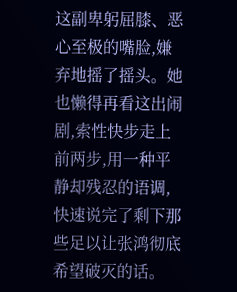这副卑躬屈膝、恶心至极的嘴脸,嫌弃地摇了摇头。她也懒得再看这出闹剧,索性快步走上前两步,用一种平静却残忍的语调,快速说完了剩下那些足以让张鸿彻底希望破灭的话。